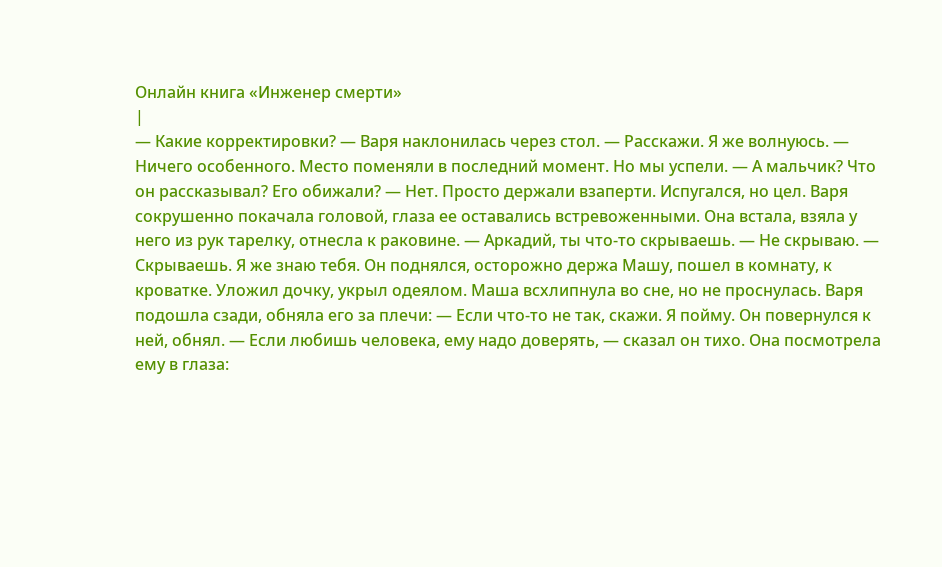Онлайн книга «Инженер смерти»
|
— Какие корректировки? — Варя наклонилась через стол. — Расскажи. Я же волнуюсь. — Ничего особенного. Место поменяли в последний момент. Но мы успели. — А мальчик? Что он рассказывал? Его обижали? — Нет. Просто держали взаперти. Испугался, но цел. Варя сокрушенно покачала головой, глаза ее оставались встревоженными. Она встала, взяла у него из рук тарелку, отнесла к раковине. — Аркадий, ты что-то скрываешь. — Не скрываю. — Скрываешь. Я же знаю тебя. Он поднялся, осторожно держа Машу, пошел в комнату, к кроватке. Уложил дочку, укрыл одеялом. Маша всхлипнула во сне, но не проснулась. Варя подошла сзади, обняла его за плечи: — Если что-то не так, скажи. Я пойму. Он повернулся к ней, обнял. — Если любишь человека, ему надо доверять, — сказал он тихо. Она посмотрела ему в глаза: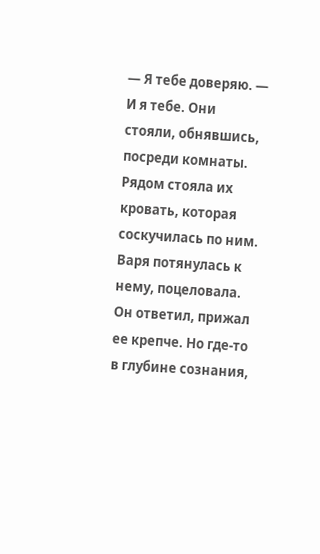— Я тебе доверяю. — И я тебе. Они стояли, обнявшись, посреди комнаты. Рядом стояла их кровать, которая соскучилась по ним. Варя потянулась к нему, поцеловала. Он ответил, прижал ее крепче. Но где-то в глубине сознания,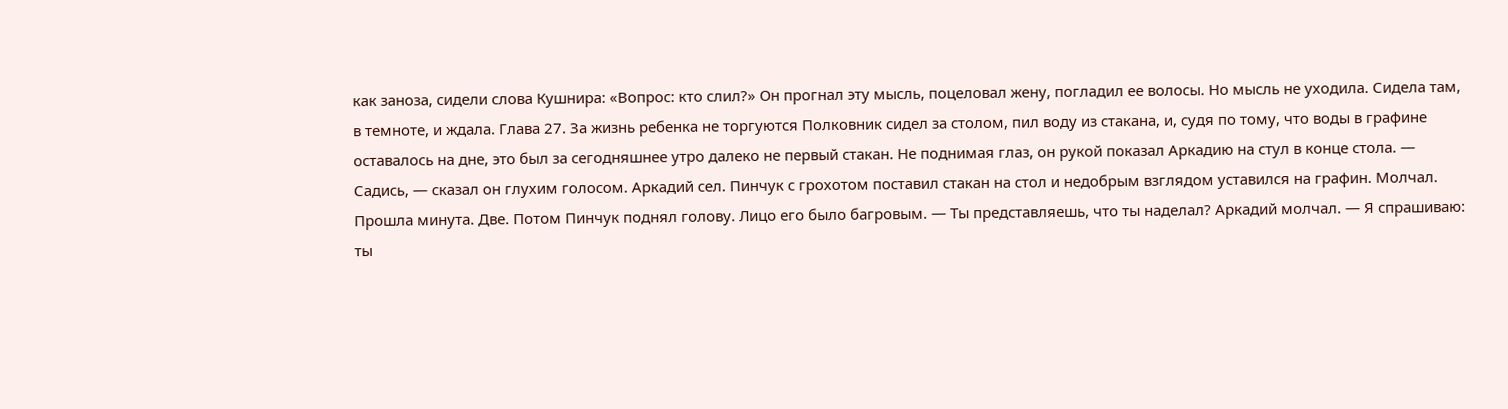как заноза, сидели слова Кушнира: «Вопрос: кто слил?» Он прогнал эту мысль, поцеловал жену, погладил ее волосы. Но мысль не уходила. Сидела там, в темноте, и ждала. Глава 27. За жизнь ребенка не торгуются Полковник сидел за столом, пил воду из стакана, и, судя по тому, что воды в графине оставалось на дне, это был за сегодняшнее утро далеко не первый стакан. Не поднимая глаз, он рукой показал Аркадию на стул в конце стола. — Садись, — сказал он глухим голосом. Аркадий сел. Пинчук с грохотом поставил стакан на стол и недобрым взглядом уставился на графин. Молчал. Прошла минута. Две. Потом Пинчук поднял голову. Лицо его было багровым. — Ты представляешь, что ты наделал? Аркадий молчал. — Я спрашиваю: ты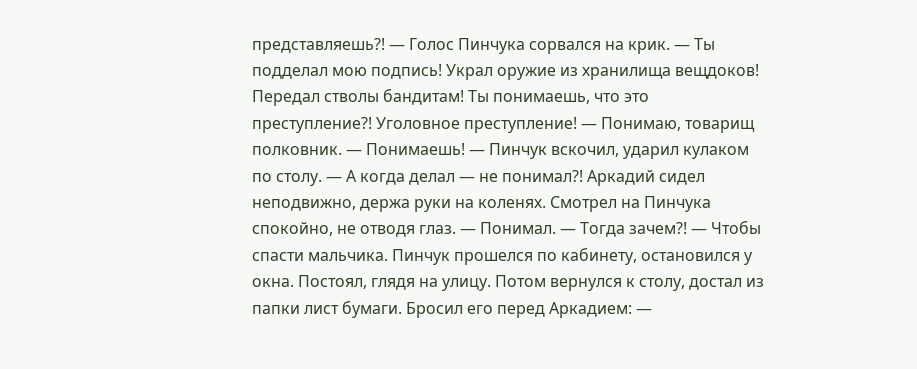представляешь?! — Голос Пинчука сорвался на крик. — Ты подделал мою подпись! Украл оружие из хранилища вещдоков! Передал стволы бандитам! Ты понимаешь, что это преступление?! Уголовное преступление! — Понимаю, товарищ полковник. — Понимаешь! — Пинчук вскочил, ударил кулаком по столу. — А когда делал — не понимал?! Аркадий сидел неподвижно, держа руки на коленях. Смотрел на Пинчука спокойно, не отводя глаз. — Понимал. — Тогда зачем?! — Чтобы спасти мальчика. Пинчук прошелся по кабинету, остановился у окна. Постоял, глядя на улицу. Потом вернулся к столу, достал из папки лист бумаги. Бросил его перед Аркадием: —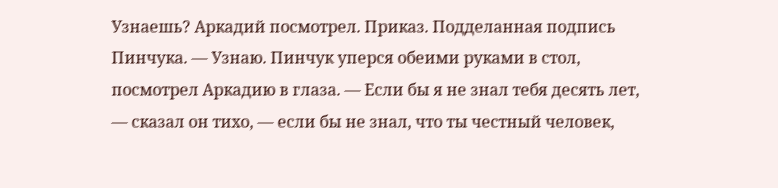Узнаешь? Аркадий посмотрел. Приказ. Подделанная подпись Пинчука. — Узнаю. Пинчук уперся обеими руками в стол, посмотрел Аркадию в глаза. — Если бы я не знал тебя десять лет, — сказал он тихо, — если бы не знал, что ты честный человек,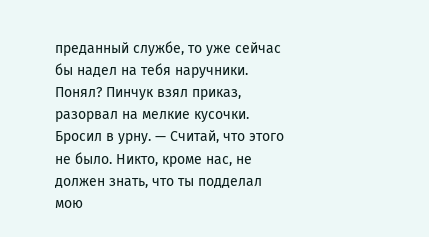преданный службе, то уже сейчас бы надел на тебя наручники. Понял? Пинчук взял приказ, разорвал на мелкие кусочки. Бросил в урну. — Считай, что этого не было. Никто, кроме нас, не должен знать, что ты подделал мою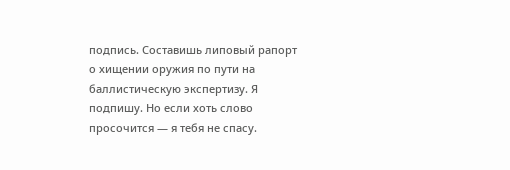подпись. Составишь липовый рапорт о хищении оружия по пути на баллистическую экспертизу. Я подпишу. Но если хоть слово просочится — я тебя не спасу.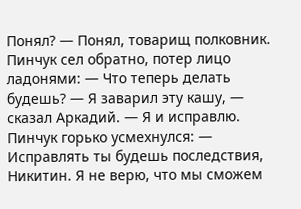Понял? — Понял, товарищ полковник. Пинчук сел обратно, потер лицо ладонями: — Что теперь делать будешь? — Я заварил эту кашу, — сказал Аркадий. — Я и исправлю. Пинчук горько усмехнулся: — Исправлять ты будешь последствия, Никитин. Я не верю, что мы сможем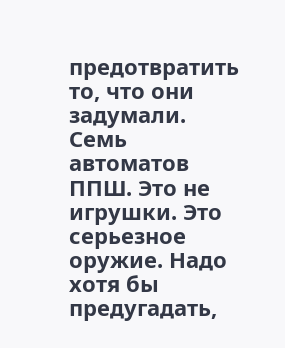предотвратить то, что они задумали. Семь автоматов ППШ. Это не игрушки. Это серьезное оружие. Надо хотя бы предугадать,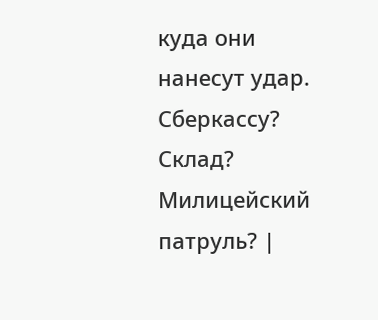куда они нанесут удар. Сберкассу? Склад? Милицейский патруль? |